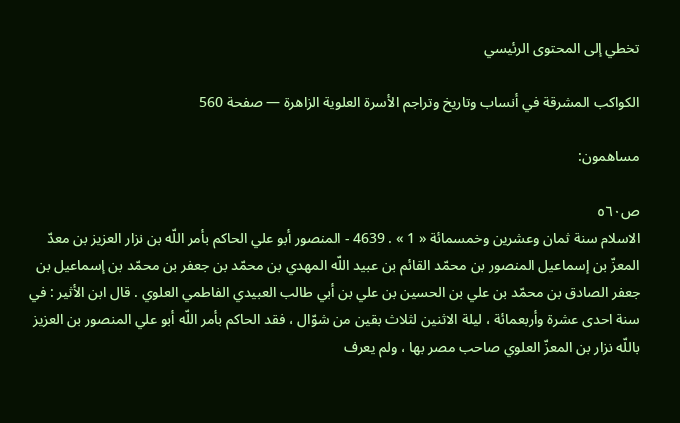تخطي إلى المحتوى الرئيسي

الكواكب المشرقة في أنساب وتاريخ وتراجم الأسرة العلوية الزاهرة — صفحة 560

مساهمون:

ص٥٦٠
الاسلام سنة ثمان وعشرين وخمسمائة « 1 » . 4639 - المنصور أبو علي الحاكم بأمر اللّه بن نزار العزيز بن معدّ المعزّ بن إسماعيل المنصور بن محمّد القائم بن عبيد اللّه المهدي بن محمّد بن جعفر بن محمّد بن إسماعيل بن جعفر الصادق بن محمّد بن علي بن الحسين بن علي بن أبي طالب العبيدي الفاطمي العلوي . قال ابن الأثير : في سنة احدى عشرة وأربعمائة ، ليلة الاثنين لثلاث بقين من شوّال ، فقد الحاكم بأمر اللّه أبو علي المنصور بن العزيز باللّه نزار بن المعزّ العلوي صاحب مصر بها ، ولم يعرف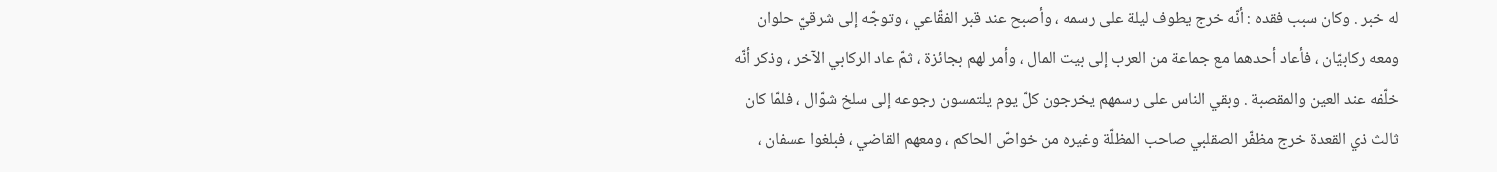له خبر . وكان سبب فقده : أنّه خرج يطوف ليلة على رسمه ، وأصبح عند قبر الفقّاعي ، وتوجّه إلى شرقيّ حلوان ومعه ركابيّان ، فأعاد أحدهما مع جماعة من العرب إلى بيت المال ، وأمر لهم بجائزة ، ثمّ عاد الركابي الآخر ، وذكر أنّه خلّفه عند العين والمقصبة . وبقي الناس على رسمهم يخرجون كلّ يوم يلتمسون رجوعه إلى سلخ شوّال ، فلمّا كان ثالث ذي القعدة خرج مظفّر الصقلبي صاحب المظلّة وغيره من خواصّ الحاكم ، ومعهم القاضي ، فبلغوا عسفان ،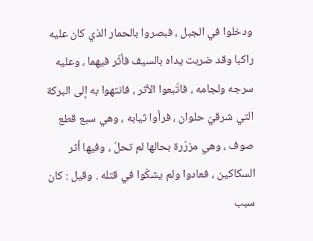ودخلوا في الجبل ، فبصروا بالحمار الذي كان عليه راكبا وقد ضربت يداه بالسيف فأثّر فيهما ، وعليه سرجه ولجامه ، فاتّبعوا الأثر ، فانتهوا به إلى البركة التي شرقيّ حلوان ، فرأوا ثيابه ، وهي سبع قطع صوف ، وهي مزرّرة بحالها لم تحلّ ، وفيها أثر السكاكين ، فعادوا ولم يشكّوا في قتله . وقيل : كان سبب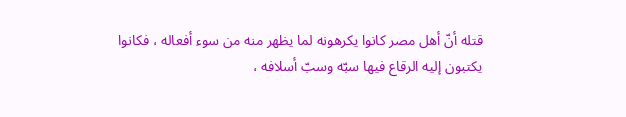قتله أنّ أهل مصر كانوا يكرهونه لما يظهر منه من سوء أفعاله ، فكانوا يكتبون إليه الرقاع فيها سبّه وسبّ أسلافه ،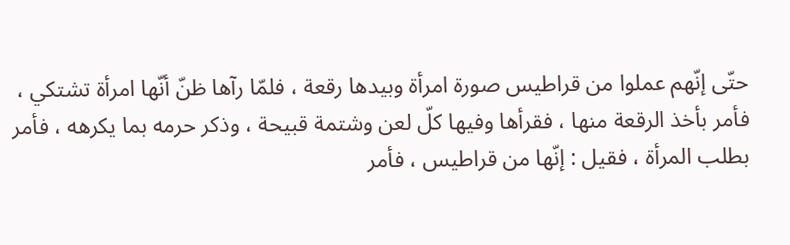حتّى إنّهم عملوا من قراطيس صورة امرأة وبيدها رقعة ، فلمّا رآها ظنّ أنّها امرأة تشتكي ، فأمر بأخذ الرقعة منها ، فقرأها وفيها كلّ لعن وشتمة قبيحة ، وذكر حرمه بما يكرهه ، فأمر بطلب المرأة ، فقيل : إنّها من قراطيس ، فأمر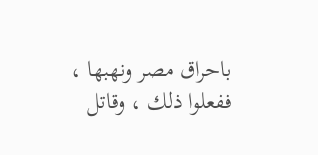باحراق مصر ونهبها ، ففعلوا ذلك ، وقاتل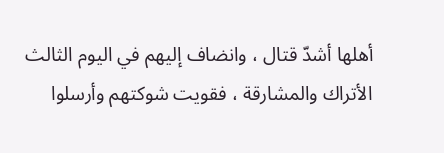أهلها أشدّ قتال ، وانضاف إليهم في اليوم الثالث الأتراك والمشارقة ، فقويت شوكتهم وأرسلوا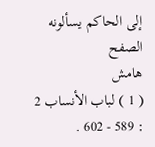إلى الحاكم يسألونه الصفح
هامش
( 1 ) لباب الأنساب 2 : 589 - 602 .